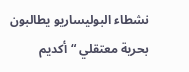نشطاء البوليساريو يطالبون بحرية معتقلي “أكديم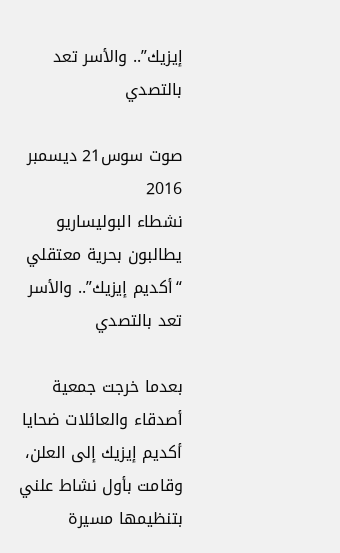إيزيك”.. والأسر تعد بالتصدي

صوت سوس21 ديسمبر 2016
نشطاء البوليساريو يطالبون بحرية معتقلي “أكديم إيزيك”.. والأسر تعد بالتصدي

بعدما خرجت جمعية أصدقاء والعائلات ضحايا أكديم إيزيك إلى العلن، وقامت بأول نشاط علني بتنظيمها مسيرة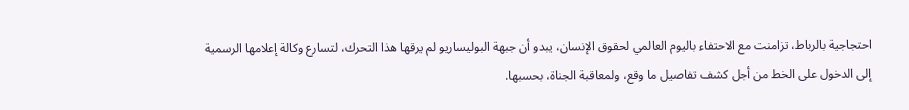احتجاجية بالرباط، تزامنت مع الاحتفاء باليوم العالمي لحقوق الإنسان، يبدو أن جبهة البوليساريو لم يرقها هذا التحرك، لتسارع وكالة إعلامها الرسمية إلى الدخول على الخط من أجل كشف تفاصيل ما وقع، ولمعاقبة الجناة، بحسبها.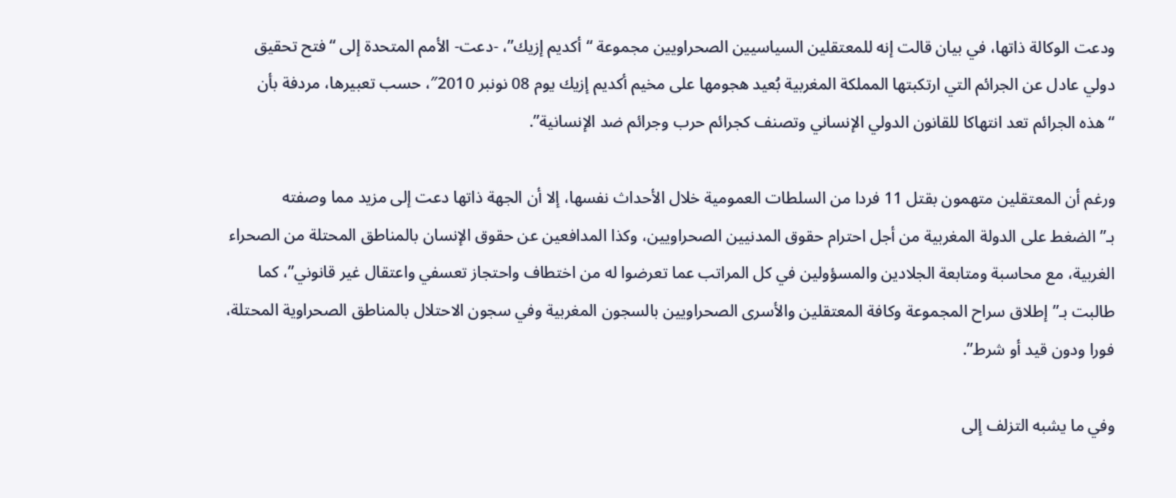ودعت الوكالة ذاتها، في بيان قالت إنه للمعتقلين السياسيين الصحراويين مجموعة “أكديم إزيك”، -دعت- الأمم المتحدة إلى “فتح تحقيق دولي عادل عن الجرائم التي ارتكبتها المملكة المغربية بُعيد هجومها على مخيم أكديم إزيك يوم 08 نونبر 2010″، حسب تعبيرها، مردفة بأن “هذه الجرائم تعد انتهاكا للقانون الدولي الإنساني وتصنف كجرائم حرب وجرائم ضد الإنسانية”.

ورغم أن المعتقلين متهمون بقتل 11 فردا من السلطات العمومية خلال الأحداث نفسها، إلا أن الجهة ذاتها دعت إلى مزيد مما وصفته بـ”الضغط على الدولة المغربية من أجل احترام حقوق المدنيين الصحراويين، وكذا المدافعين عن حقوق الإنسان بالمناطق المحتلة من الصحراء الغربية، مع محاسبة ومتابعة الجلادين والمسؤولين في كل المراتب عما تعرضوا له من اختطاف واحتجاز تعسفي واعتقال غير قانوني”، كما طالبت بـ”إطلاق سراح المجموعة وكافة المعتقلين والأسرى الصحراويين بالسجون المغربية وفي سجون الاحتلال بالمناطق الصحراوية المحتلة، فورا ودون قيد أو شرط”.

وفي ما يشبه التزلف إلى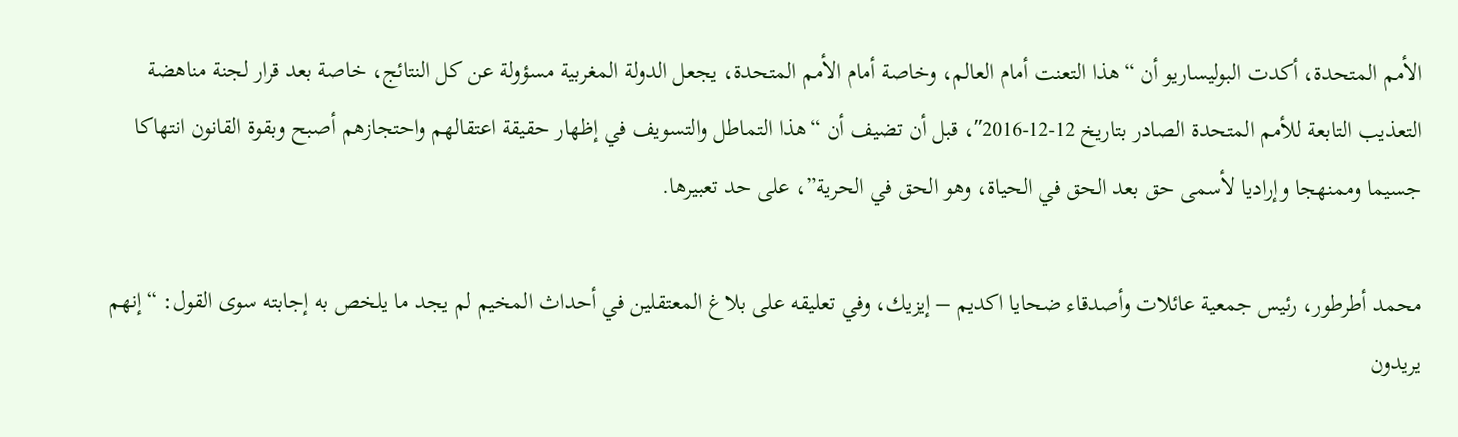الأمم المتحدة، أكدت البوليساريو أن “هذا التعنت أمام العالم، وخاصة أمام الأمم المتحدة، يجعل الدولة المغربية مسؤولة عن كل النتائج، خاصة بعد قرار لجنة مناهضة التعذيب التابعة للأمم المتحدة الصادر بتاريخ 12-12-2016″، قبل أن تضيف أن “هذا التماطل والتسويف في إظهار حقيقة اعتقالهم واحتجازهم أصبح وبقوة القانون انتهاكا جسيما وممنهجا وإراديا لأسمى حق بعد الحق في الحياة، وهو الحق في الحرية”، على حد تعبيرها.

محمد أطرطور، رئيس جمعية عائلات وأصدقاء ضحايا اكديم – إيزيك، وفي تعليقه على بلاغ المعتقلين في أحداث المخيم لم يجد ما يلخص به إجابته سوى القول: “إنهم يريدون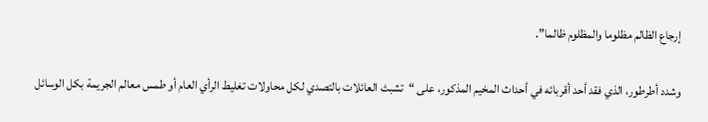إرجاع الظالم مظلوما والمظلوم ظالما”.

وشدد أطرطور، الذي فقد أحد أقربائه في أحداث المخيم المذكور، على “تشبث العائلات بالتصدي لكل محاولات تغليط الرأي العام أو طمس معالم الجريمة بكل الوسائل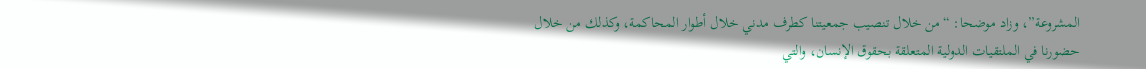المشروعة”، وزاد موضحا: “من خلال تنصيب جمعيتنا كطرف مدني خلال أطوار المحاكمة، وكذلك من خلال حضورنا في الملتقيات الدولية المتعلقة بحقوق الإنسان، والتي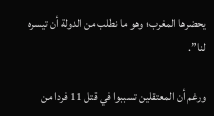يحضرها المغرب؛ وهو ما نطلب من الدولة أن تيسره لنا”.

ورغم أن المعتقلين تسببوا في قتل 11 فردا من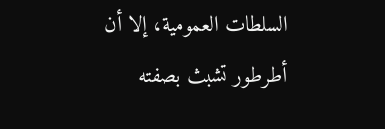السلطات العمومية، إلا أن أطرطور تشبث بصفته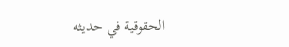الحقوقية في حديثه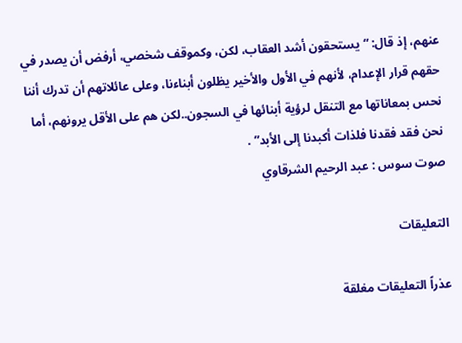عنهم، إذ قال: “يستحقون أشد العقاب، لكن، وكموقف شخصي، أرفض أن يصدر في حقهم قرار الإعدام، لأنهم في الأول والأخير يظلون أبناءنا، وعلى عائلاتهم أن تدرك أننا نحس بمعاناتها مع التنقل لرؤية أبنائها في السجون..لكن هم على الأقل يرونهم، أما نحن فقد فقدنا فلذات أكبدنا إلى الأبد” .
صوت سوس : عبد الرحيم الشرقاوي

التعليقات

عذراً التعليقات مغلقة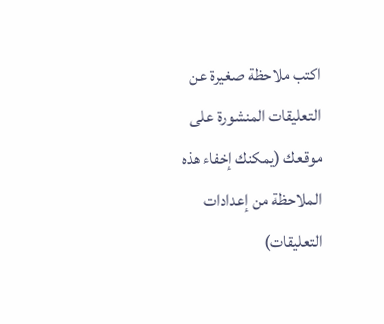اكتب ملاحظة صغيرة عن التعليقات المنشورة على موقعك (يمكنك إخفاء هذه الملاحظة من إعدادات التعليقات)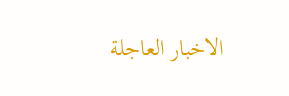الاخبار العاجلة